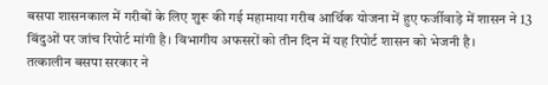बसपा शासनकाल में गरीबों के लिए शुरू की गई महामाया गरीब आर्थिक योजना में हुए फर्जीवाड़े में शासन ने 13 बिंदुओं पर जांच रिपोर्ट मांगी है। विभागीय अफसरों को तीन दिन में यह रिपोर्ट शासन को भेजनी है।
तत्कालीन बसपा सरकार ने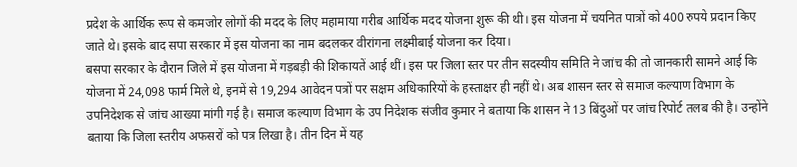प्रदेश के आर्थिक रूप से कमजोर लोगों की मदद के लिए महामाया गरीब आर्थिक मदद योजना शुरू की थी। इस योजना में चयनित पात्रों को 400 रुपये प्रदान किए जाते थे। इसके बाद सपा सरकार में इस योजना का नाम बदलकर वीरांगना लक्ष्मीबाई योजना कर दिया।
बसपा सरकार के दौरान जिले में इस योजना में गड़बड़ी की शिकायतें आई थीं। इस पर जिला स्तर पर तीन सदस्यीय समिति ने जांच की तो जानकारी सामने आई कि योजना में 24,098 फार्म मिले थे, इनमें से 19,294 आवेदन पत्रों पर सक्षम अधिकारियों के हस्ताक्षर ही नहीं थे। अब शासन स्तर से समाज कल्याण विभाग के उपनिदेशक से जांच आख्या मांगी गई है। समाज कल्याण विभाग के उप निदेशक संजीव कुमार ने बताया कि शासन ने 13 बिंदुओं पर जांच रिपोर्ट तलब की है। उन्होंने बताया कि जिला स्तरीय अफसरों को पत्र लिखा है। तीन दिन में यह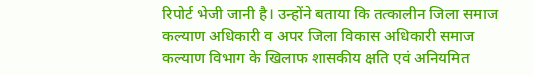रिपोर्ट भेजी जानी है। उन्होंने बताया कि तत्कालीन जिला समाज कल्याण अधिकारी व अपर जिला विकास अधिकारी समाज कल्याण विभाग के खिलाफ शासकीय क्षति एवं अनियमित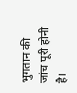भुगतान की जांच पूरी होनी है।